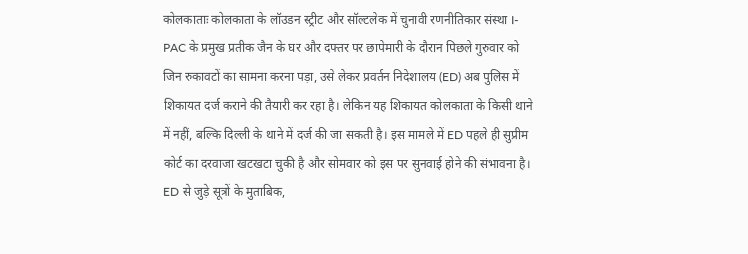कोलकाताः कोलकाता के लॉउडन स्ट्रीट और सॉल्टलेक में चुनावी रणनीतिकार संस्था I-PAC के प्रमुख प्रतीक जैन के घर और दफ्तर पर छापेमारी के दौरान पिछले गुरुवार को जिन रुकावटों का सामना करना पड़ा, उसे लेकर प्रवर्तन निदेशालय (ED) अब पुलिस में शिकायत दर्ज कराने की तैयारी कर रहा है। लेकिन यह शिकायत कोलकाता के किसी थाने में नहीं, बल्कि दिल्ली के थाने में दर्ज की जा सकती है। इस मामले में ED पहले ही सुप्रीम कोर्ट का दरवाजा खटखटा चुकी है और सोमवार को इस पर सुनवाई होने की संभावना है। ED से जुड़े सूत्रों के मुताबिक,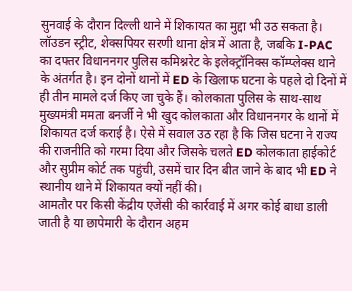सुनवाई के दौरान दिल्ली थाने में शिकायत का मुद्दा भी उठ सकता है।
लॉउडन स्ट्रीट, शेक्सपियर सरणी थाना क्षेत्र में आता है, जबकि I-PAC का दफ्तर विधाननगर पुलिस कमिश्नरेट के इलेक्ट्रॉनिक्स कॉम्प्लेक्स थाने के अंतर्गत है। इन दोनों थानों में ED के खिलाफ घटना के पहले दो दिनों में ही तीन मामले दर्ज किए जा चुके हैं। कोलकाता पुलिस के साथ-साथ मुख्यमंत्री ममता बनर्जी ने भी खुद कोलकाता और विधाननगर के थानों में शिकायत दर्ज कराई है। ऐसे में सवाल उठ रहा है कि जिस घटना ने राज्य की राजनीति को गरमा दिया और जिसके चलते ED कोलकाता हाईकोर्ट और सुप्रीम कोर्ट तक पहुंची, उसमें चार दिन बीत जाने के बाद भी ED ने स्थानीय थाने में शिकायत क्यों नहीं की।
आमतौर पर किसी केंद्रीय एजेंसी की कार्रवाई में अगर कोई बाधा डाली जाती है या छापेमारी के दौरान अहम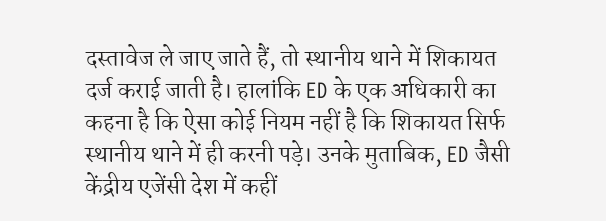दस्तावेज ले जाए जाते हैं, तो स्थानीय थाने में शिकायत दर्ज कराई जाती है। हालांकि ED के एक अधिकारी का कहना है कि ऐसा कोई नियम नहीं है कि शिकायत सिर्फ स्थानीय थाने में ही करनी पड़े। उनके मुताबिक, ED जैसी केंद्रीय एजेंसी देश में कहीं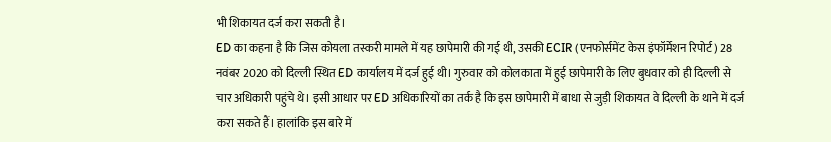भी शिकायत दर्ज करा सकती है।
ED का कहना है कि जिस कोयला तस्करी मामले में यह छापेमारी की गई थी, उसकी ECIR (एनफोर्समेंट केस इंफॉर्मेशन रिपोर्ट) 28 नवंबर 2020 को दिल्ली स्थित ED कार्यालय में दर्ज हुई थी। गुरुवार को कोलकाता में हुई छापेमारी के लिए बुधवार को ही दिल्ली से चार अधिकारी पहुंचे थे। इसी आधार पर ED अधिकारियों का तर्क है कि इस छापेमारी में बाधा से जुड़ी शिकायत वे दिल्ली के थाने में दर्ज करा सकते हैं। हालांकि इस बारे में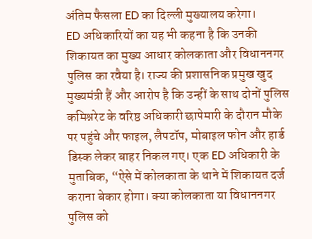अंतिम फैसला ED का दिल्ली मुख्यालय करेगा।
ED अधिकारियों का यह भी कहना है कि उनकी शिकायत का मुख्य आधार कोलकाता और विधाननगर पुलिस का रवैया है। राज्य की प्रशासनिक प्रमुख खुद मुख्यमंत्री हैं और आरोप है कि उन्हीं के साथ दोनों पुलिस कमिश्नरेट के वरिष्ठ अधिकारी छापेमारी के दौरान मौके पर पहुंचे और फाइल, लैपटॉप, मोबाइल फोन और हार्ड डिस्क लेकर बाहर निकल गए। एक ED अधिकारी के मुताबिक, “ऐसे में कोलकाता के थाने में शिकायत दर्ज कराना बेकार होगा। क्या कोलकाता या विधाननगर पुलिस को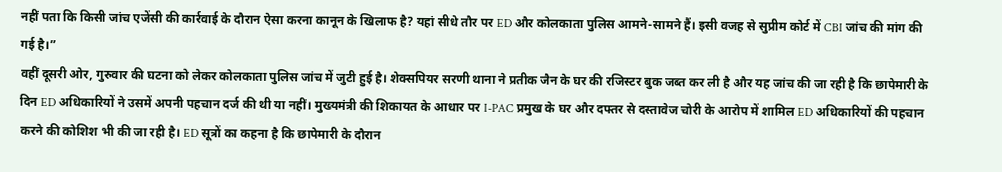नहीं पता कि किसी जांच एजेंसी की कार्रवाई के दौरान ऐसा करना कानून के खिलाफ है? यहां सीधे तौर पर ED और कोलकाता पुलिस आमने-सामने हैं। इसी वजह से सुप्रीम कोर्ट में CBI जांच की मांग की गई है।”
वहीं दूसरी ओर, गुरुवार की घटना को लेकर कोलकाता पुलिस जांच में जुटी हुई है। शेक्सपियर सरणी थाना ने प्रतीक जैन के घर की रजिस्टर बुक जब्त कर ली है और यह जांच की जा रही है कि छापेमारी के दिन ED अधिकारियों ने उसमें अपनी पहचान दर्ज की थी या नहीं। मुख्यमंत्री की शिकायत के आधार पर I-PAC प्रमुख के घर और दफ्तर से दस्तावेज चोरी के आरोप में शामिल ED अधिकारियों की पहचान करने की कोशिश भी की जा रही है। ED सूत्रों का कहना है कि छापेमारी के दौरान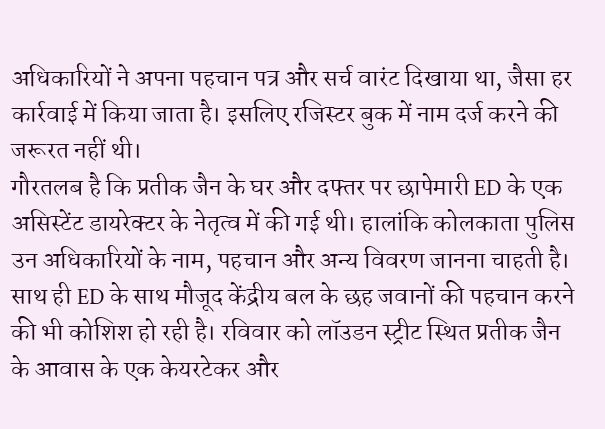अधिकारियों ने अपना पहचान पत्र और सर्च वारंट दिखाया था, जैसा हर कार्रवाई में किया जाता है। इसलिए रजिस्टर बुक में नाम दर्ज करने की जरूरत नहीं थी।
गौरतलब है कि प्रतीक जैन के घर और दफ्तर पर छापेमारी ED के एक असिस्टेंट डायरेक्टर के नेतृत्व में की गई थी। हालांकि कोलकाता पुलिस उन अधिकारियों के नाम, पहचान और अन्य विवरण जानना चाहती है। साथ ही ED के साथ मौजूद केंद्रीय बल के छह जवानों की पहचान करने की भी कोशिश हो रही है। रविवार को लॉउडन स्ट्रीट स्थित प्रतीक जैन के आवास के एक केयरटेकर और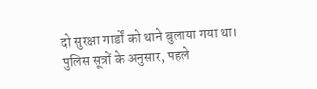दो सुरक्षा गार्डों को थाने बुलाया गया था। पुलिस सूत्रों के अनुसार, पहले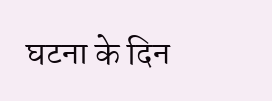घटना के दिन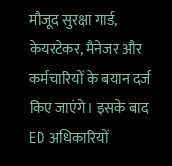मौजूद सुरक्षा गार्ड, केयरटेकर, मैनेजर और कर्मचारियों के बयान दर्ज किए जाएंगे। इसके बाद ED अधिकारियों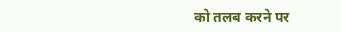को तलब करने पर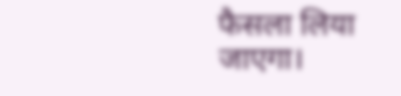फैसला लिया जाएगा।